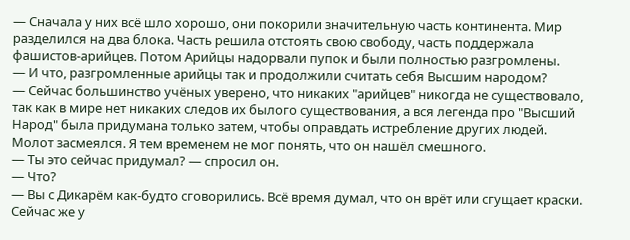— Сначала у них всё шло хорошо, они покорили значительную часть континента. Мир разделился на два блока. Часть решила отстоять свою свободу, часть поддержала фашистов-арийцев. Потом Арийцы надорвали пупок и были полностью разгромлены.
— И что, разгромленные арийцы так и продолжили считать себя Высшим народом?
— Сейчас большинство учёных уверено, что никаких "арийцев" никогда не существовало, так как в мире нет никаких следов их былого существования, а вся легенда про "Высший Народ" была придумана только затем, чтобы оправдать истребление других людей.
Молот засмеялся. Я тем временем не мог понять, что он нашёл смешного.
— Ты это сейчас придумал? — спросил он.
— Что?
— Вы с Дикарём как-будто сговорились. Всё время думал, что он врёт или сгущает краски. Сейчас же у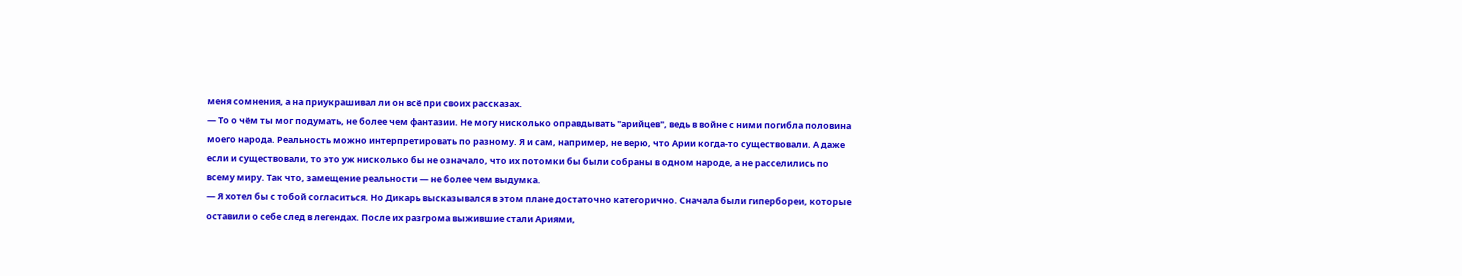меня сомнения, а на приукрашивал ли он всё при своих рассказах.
— То о чём ты мог подумать, не более чем фантазии. Не могу нисколько оправдывать "арийцев", ведь в войне с ними погибла половина моего народа. Реальность можно интерпретировать по разному. Я и сам, например, не верю, что Арии когда-то существовали. А даже если и существовали, то это уж нисколько бы не означало, что их потомки бы были собраны в одном народе, а не расселились по всему миру. Так что, замещение реальности — не более чем выдумка.
— Я хотел бы с тобой согласиться. Но Дикарь высказывался в этом плане достаточно категорично. Сначала были гипербореи, которые оставили о себе след в легендах. После их разгрома выжившие стали Ариями,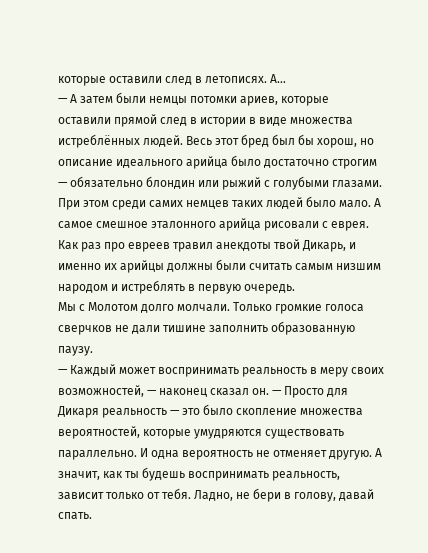которые оставили след в летописях. А…
— А затем были немцы потомки ариев, которые оставили прямой след в истории в виде множества истреблённых людей. Весь этот бред был бы хорош, но описание идеального арийца было достаточно строгим — обязательно блондин или рыжий с голубыми глазами. При этом среди самих немцев таких людей было мало. А самое смешное эталонного арийца рисовали с еврея. Как раз про евреев травил анекдоты твой Дикарь, и именно их арийцы должны были считать самым низшим народом и истреблять в первую очередь.
Мы с Молотом долго молчали. Только громкие голоса сверчков не дали тишине заполнить образованную паузу.
— Каждый может воспринимать реальность в меру своих возможностей, — наконец сказал он. — Просто для Дикаря реальность — это было скопление множества вероятностей, которые умудряются существовать параллельно. И одна вероятность не отменяет другую. А значит, как ты будешь воспринимать реальность, зависит только от тебя. Ладно, не бери в голову, давай спать.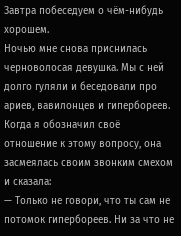Завтра побеседуем о чём-нибудь хорошем.
Ночью мне снова приснилась черноволосая девушка. Мы с ней долго гуляли и беседовали про ариев, вавилонцев и гипербореев. Когда я обозначил своё отношение к этому вопросу, она засмеялась своим звонким смехом и сказала:
— Только не говори, что ты сам не потомок гипербореев. Ни за что не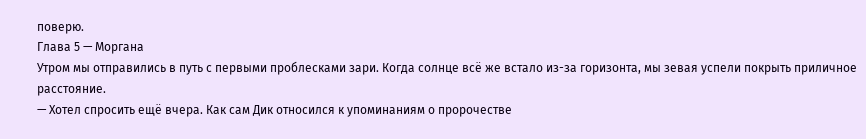поверю.
Глава 5 — Моргана
Утром мы отправились в путь с первыми проблесками зари. Когда солнце всё же встало из-за горизонта, мы зевая успели покрыть приличное расстояние.
— Хотел спросить ещё вчера. Как сам Дик относился к упоминаниям о пророчестве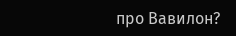про Вавилон?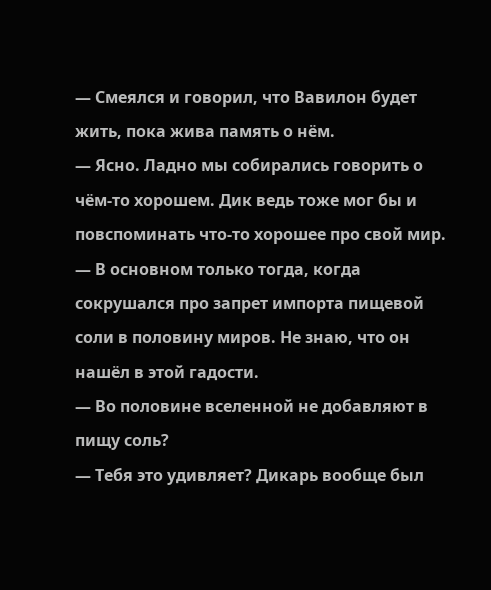— Смеялся и говорил, что Вавилон будет жить, пока жива память о нём.
— Ясно. Ладно мы собирались говорить о чём-то хорошем. Дик ведь тоже мог бы и повспоминать что-то хорошее про свой мир.
— В основном только тогда, когда сокрушался про запрет импорта пищевой соли в половину миров. Не знаю, что он нашёл в этой гадости.
— Во половине вселенной не добавляют в пищу соль?
— Тебя это удивляет? Дикарь вообще был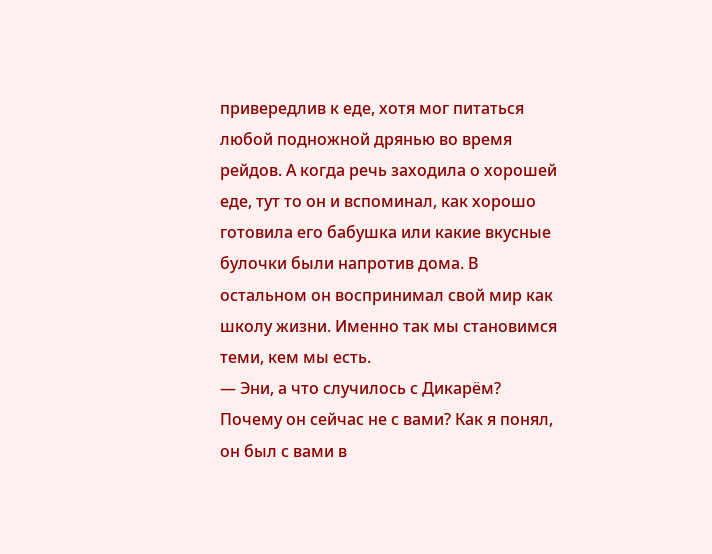привередлив к еде, хотя мог питаться любой подножной дрянью во время рейдов. А когда речь заходила о хорошей еде, тут то он и вспоминал, как хорошо готовила его бабушка или какие вкусные булочки были напротив дома. В остальном он воспринимал свой мир как школу жизни. Именно так мы становимся теми, кем мы есть.
— Эни, а что случилось с Дикарём? Почему он сейчас не с вами? Как я понял, он был с вами в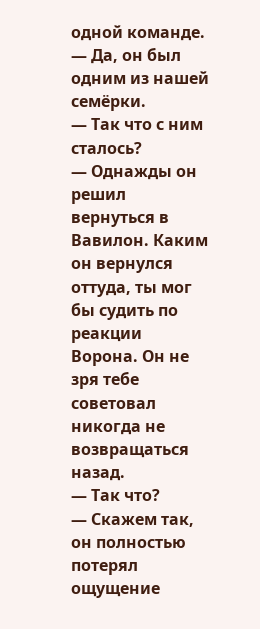одной команде.
— Да, он был одним из нашей семёрки.
— Так что с ним сталось?
— Однажды он решил вернуться в Вавилон. Каким он вернулся оттуда, ты мог бы судить по реакции Ворона. Он не зря тебе советовал никогда не возвращаться назад.
— Так что?
— Скажем так, он полностью потерял ощущение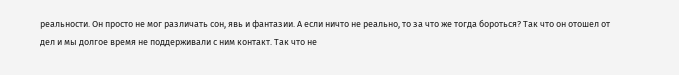реальности. Он просто не мог различать сон, явь и фантазии. А если ничто не реально, то за что же тогда бороться? Так что он отошел от дел и мы долгое время не поддерживали с ним контакт. Так что не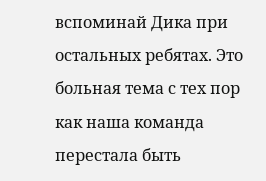вспоминай Дика при остальных ребятах. Это больная тема с тех пор как наша команда перестала быть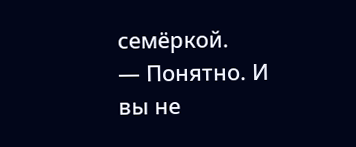семёркой.
— Понятно. И вы не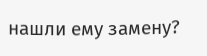нашли ему замену?